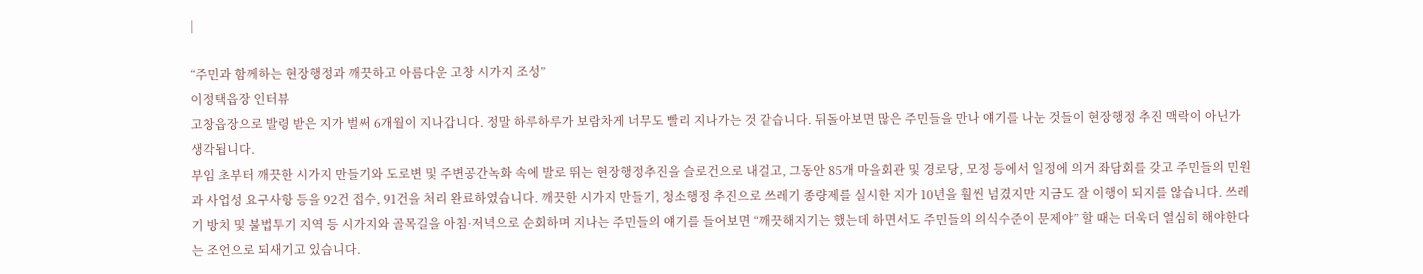|

“주민과 함께하는 현장행정과 깨끗하고 아름다운 고창 시가지 조성”
이정택읍장 인터뷰
고창읍장으로 발령 받은 지가 벌써 6개월이 지나갑니다. 정말 하루하루가 보람차게 너무도 빨리 지나가는 것 같습니다. 뒤돌아보면 많은 주민들을 만나 얘기를 나눈 것들이 현장행정 추진 맥락이 아닌가 생각됩니다.
부임 초부터 깨끗한 시가지 만들기와 도로변 및 주변공간녹화 속에 발로 뛰는 현장행정추진을 슬로건으로 내걸고, 그동안 85개 마을회관 및 경로당, 모정 등에서 일정에 의거 좌담회를 갖고 주민들의 민원과 사업성 요구사항 등을 92건 접수, 91건을 처리 완료하였습니다. 깨끗한 시가지 만들기, 청소행정 추진으로 쓰레기 종량제를 실시한 지가 10년을 훨씬 넘겼지만 지금도 잘 이행이 되지를 않습니다. 쓰레기 방치 및 불법투기 지역 등 시가지와 골목길을 아침·저녁으로 순회하며 지나는 주민들의 얘기를 들어보면 “깨끗해지기는 했는데 하면서도 주민들의 의식수준이 문제야” 할 때는 더욱더 열심히 해야한다는 조언으로 되새기고 있습니다.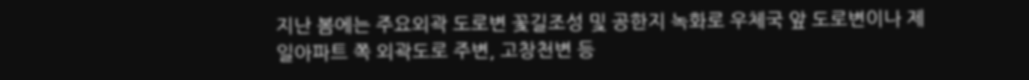지난 봄에는 주요외곽 도로변 꽃길조성 및 공한지 녹화로 우체국 앞 도로변이나 제일아파트 쪽 외곽도로 주변, 고창천변 등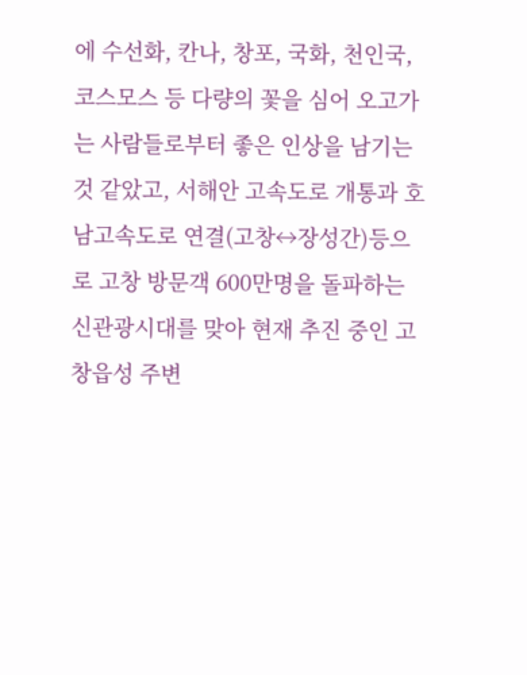에 수선화, 칸나, 창포, 국화, 천인국, 코스모스 등 다량의 꽃을 심어 오고가는 사람들로부터 좋은 인상을 남기는 것 같았고, 서해안 고속도로 개통과 호남고속도로 연결(고창↔장성간)등으로 고창 방문객 600만명을 돌파하는 신관광시대를 맞아 현재 추진 중인 고창읍성 주변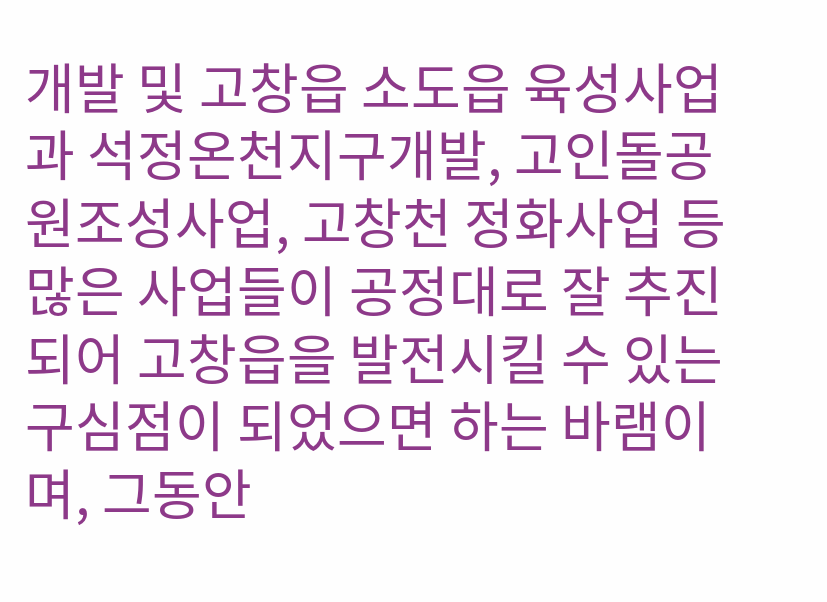개발 및 고창읍 소도읍 육성사업과 석정온천지구개발, 고인돌공원조성사업, 고창천 정화사업 등 많은 사업들이 공정대로 잘 추진되어 고창읍을 발전시킬 수 있는 구심점이 되었으면 하는 바램이며, 그동안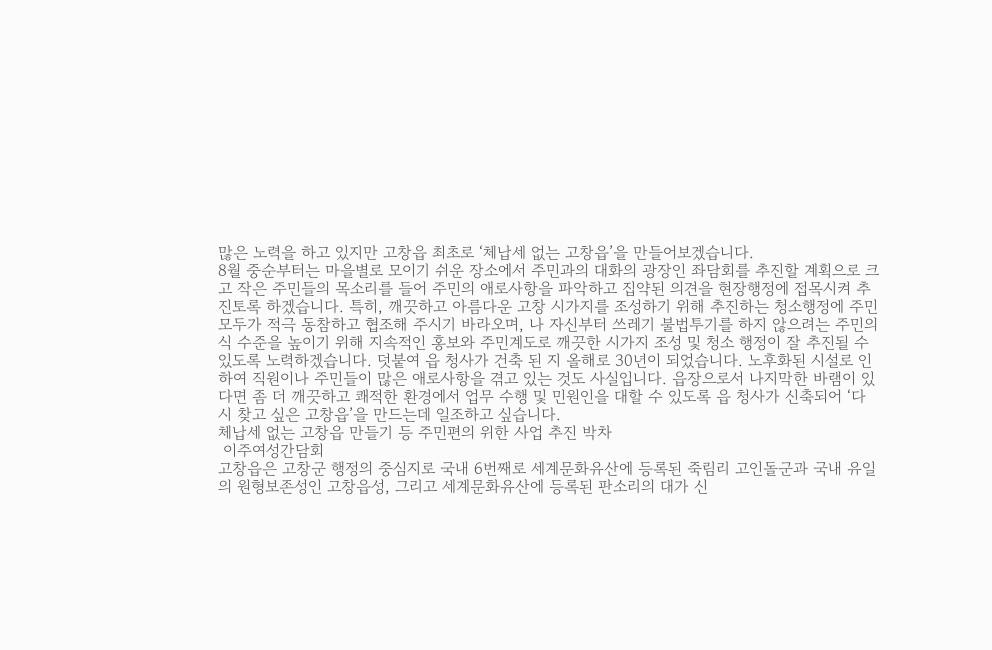많은 노력을 하고 있지만 고창읍 최초로 ‘체납세 없는 고창읍’을 만들어보겠습니다.
8월 중순부터는 마을별로 모이기 쉬운 장소에서 주민과의 대화의 광장인 좌담회를 추진할 계획으로 크고 작은 주민들의 목소리를 들어 주민의 애로사항을 파악하고 집약된 의견을 현장행정에 접목시켜 추진토록 하겠습니다. 특히, 깨끗하고 아름다운 고창 시가지를 조성하기 위해 추진하는 청소행정에 주민 모두가 적극 동참하고 협조해 주시기 바라오며, 나 자신부터 쓰레기 불법투기를 하지 않으려는 주민의식 수준을 높이기 위해 지속적인 홍보와 주민계도로 깨끗한 시가지 조성 및 청소 행정이 잘 추진될 수 있도록 노력하겠습니다. 덧붙여 읍 청사가 건축 된 지 올해로 30년이 되었습니다. 노후화된 시설로 인하여 직원이나 주민들이 많은 애로사항을 겪고 있는 것도 사실입니다. 읍장으로서 나지막한 바램이 있다면 좀 더 깨끗하고 쾌적한 환경에서 업무 수행 및 민원인을 대할 수 있도록 읍 청사가 신축되어 ‘다시 찾고 싶은 고창읍’을 만드는데 일조하고 싶습니다.
체납세 없는 고창읍 만들기 등 주민편의 위한 사업 추진 박차
 이주여성간담회
고창읍은 고창군 행정의 중심지로 국내 6번째로 세계문화유산에 등록된 죽림리 고인돌군과 국내 유일의 원형보존성인 고창읍성, 그리고 세계문화유산에 등록된 판소리의 대가 신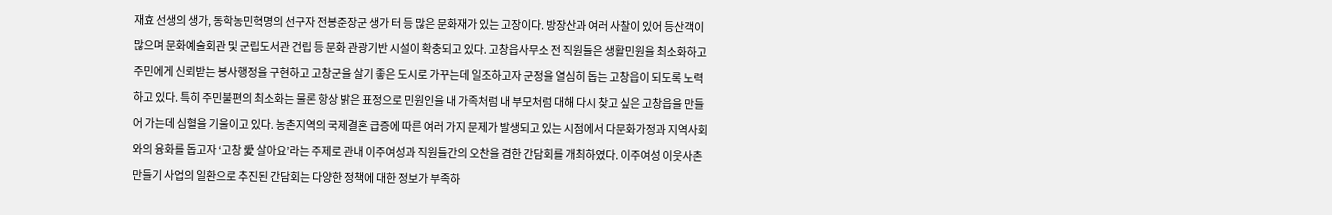재효 선생의 생가, 동학농민혁명의 선구자 전봉준장군 생가 터 등 많은 문화재가 있는 고장이다. 방장산과 여러 사찰이 있어 등산객이 많으며 문화예술회관 및 군립도서관 건립 등 문화 관광기반 시설이 확충되고 있다. 고창읍사무소 전 직원들은 생활민원을 최소화하고 주민에게 신뢰받는 봉사행정을 구현하고 고창군을 살기 좋은 도시로 가꾸는데 일조하고자 군정을 열심히 돕는 고창읍이 되도록 노력하고 있다. 특히 주민불편의 최소화는 물론 항상 밝은 표정으로 민원인을 내 가족처럼 내 부모처럼 대해 다시 찾고 싶은 고창읍을 만들어 가는데 심혈을 기울이고 있다. 농촌지역의 국제결혼 급증에 따른 여러 가지 문제가 발생되고 있는 시점에서 다문화가정과 지역사회와의 융화를 돕고자 ‘고창 愛 살아요’라는 주제로 관내 이주여성과 직원들간의 오찬을 겸한 간담회를 개최하였다. 이주여성 이웃사촌 만들기 사업의 일환으로 추진된 간담회는 다양한 정책에 대한 정보가 부족하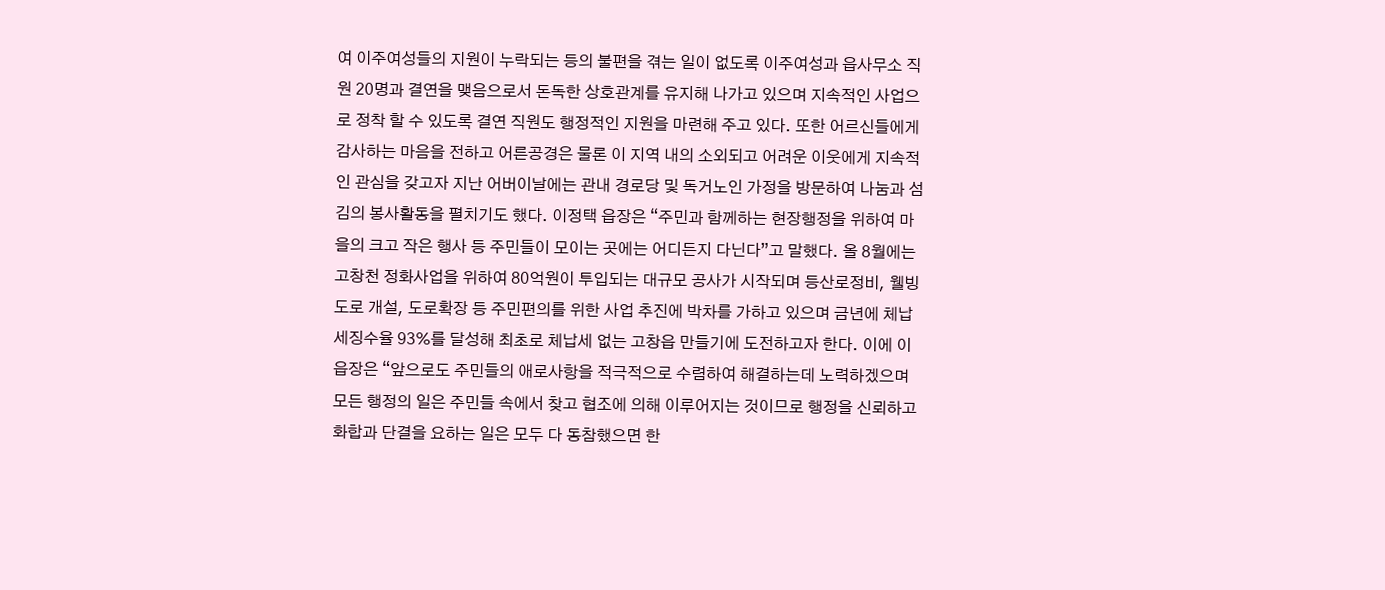여 이주여성들의 지원이 누락되는 등의 불편을 겪는 일이 없도록 이주여성과 읍사무소 직원 20명과 결연을 맺음으로서 돈독한 상호관계를 유지해 나가고 있으며 지속적인 사업으로 정착 할 수 있도록 결연 직원도 행정적인 지원을 마련해 주고 있다. 또한 어르신들에게 감사하는 마음을 전하고 어른공경은 물론 이 지역 내의 소외되고 어려운 이웃에게 지속적인 관심을 갖고자 지난 어버이날에는 관내 경로당 및 독거노인 가정을 방문하여 나눔과 섬김의 봉사활동을 펼치기도 했다. 이정택 읍장은 “주민과 함께하는 현장행정을 위하여 마을의 크고 작은 행사 등 주민들이 모이는 곳에는 어디든지 다닌다”고 말했다. 올 8월에는 고창천 정화사업을 위하여 80억원이 투입되는 대규모 공사가 시작되며 등산로정비, 웰빙도로 개설, 도로확장 등 주민편의를 위한 사업 추진에 박차를 가하고 있으며 금년에 체납세징수율 93%를 달성해 최초로 체납세 없는 고창읍 만들기에 도전하고자 한다. 이에 이 읍장은 “앞으로도 주민들의 애로사항을 적극적으로 수렴하여 해결하는데 노력하겠으며 모든 행정의 일은 주민들 속에서 찾고 협조에 의해 이루어지는 것이므로 행정을 신뢰하고 화합과 단결을 요하는 일은 모두 다 동참했으면 한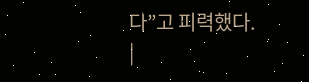다”고 피력했다.
|